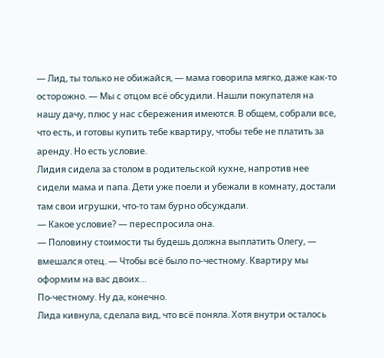— Лид, ты только не обижайся, — мама говорила мягко, даже как-то осторожно. — Мы с отцом всё обсудили. Нашли покупателя на нашу дачу, плюс у нас сбережения имеются. В общем, собрали все, что есть, и готовы купить тебе квартиру, чтобы тебе не платить за аренду. Но есть условие.
Лидия сидела за столом в родительской кухне, напротив нее сидели мама и папа. Дети уже поели и убежали в комнату, достали там свои игрушки, что-то там бурно обсуждали.
— Какое условие? — переспросила она.
— Половину стоимости ты будешь должна выплатить Олегу, — вмешался отец. — Чтобы всё было по-честному. Квартиру мы оформим на вас двоих…
По-честному. Ну да, конечно.
Лида кивнула, сделала вид, что всё поняла. Хотя внутри осталось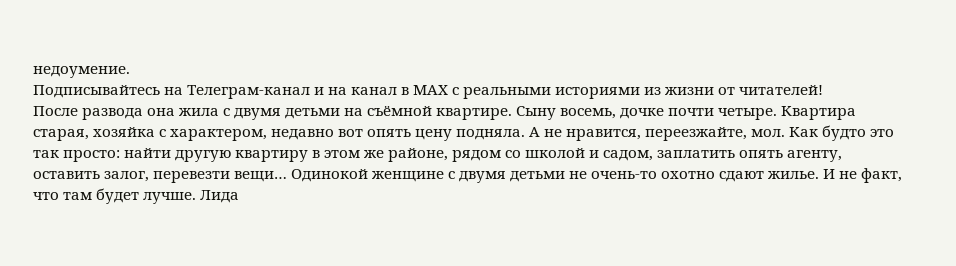недоумение.
Подписывайтесь на Телеграм-канал и на канал в МАХ с реальными историями из жизни от читателей!
После развода она жила с двумя детьми на съёмной квартире. Сыну восемь, дочке почти четыре. Квартира старая, хозяйка с характером, недавно вот опять цену подняла. А не нравится, переезжайте, мол. Как будто это так просто: найти другую квартиру в этом же районе, рядом со школой и садом, заплатить опять агенту, оставить залог, перевезти вещи… Одинокой женщине с двумя детьми не очень-то охотно сдают жилье. И не факт, что там будет лучше. Лида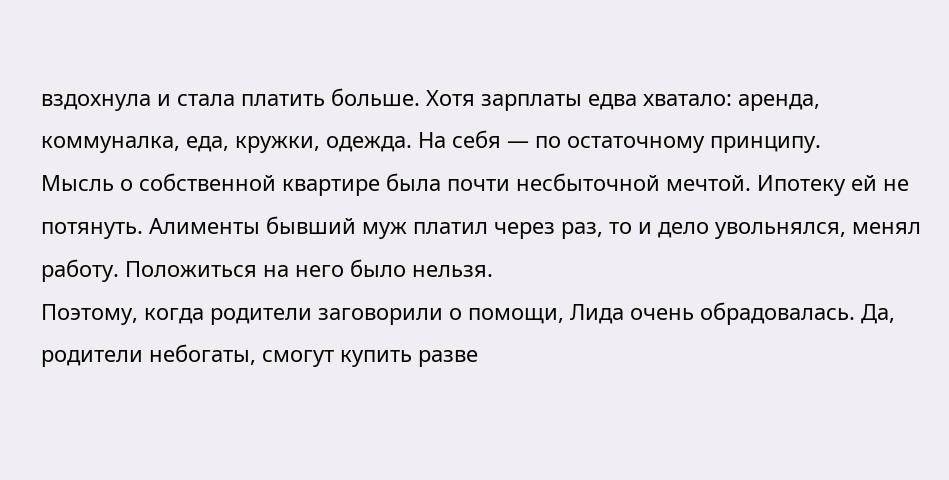вздохнула и стала платить больше. Хотя зарплаты едва хватало: аренда, коммуналка, еда, кружки, одежда. На себя — по остаточному принципу.
Мысль о собственной квартире была почти несбыточной мечтой. Ипотеку ей не потянуть. Алименты бывший муж платил через раз, то и дело увольнялся, менял работу. Положиться на него было нельзя.
Поэтому, когда родители заговорили о помощи, Лида очень обрадовалась. Да, родители небогаты, смогут купить разве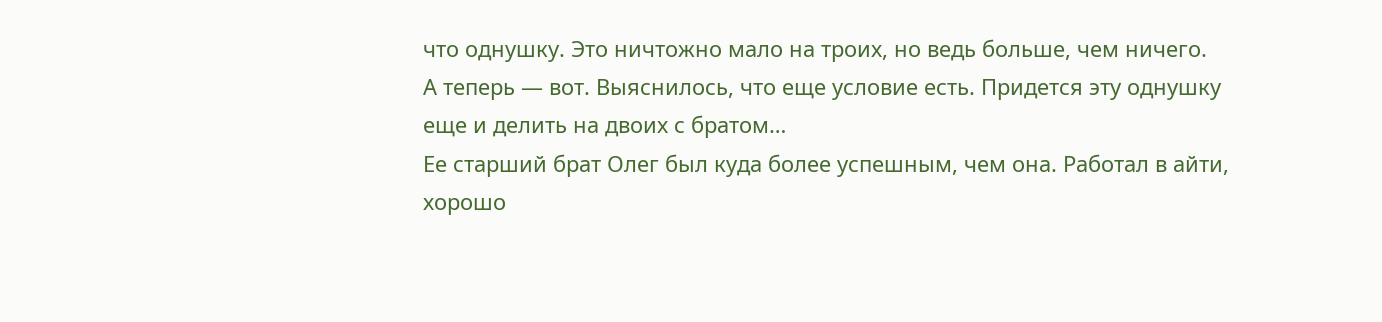что однушку. Это ничтожно мало на троих, но ведь больше, чем ничего.
А теперь — вот. Выяснилось, что еще условие есть. Придется эту однушку еще и делить на двоих с братом…
Ее старший брат Олег был куда более успешным, чем она. Работал в айти, хорошо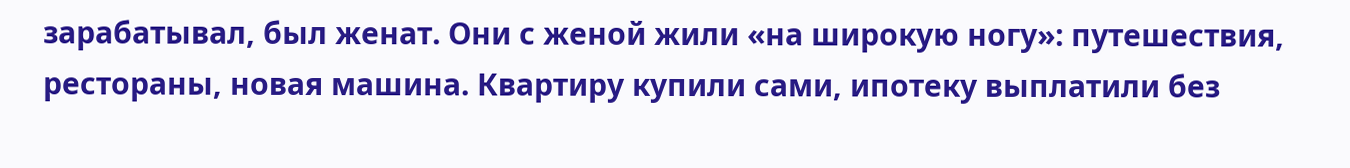зарабатывал, был женат. Они с женой жили «на широкую ногу»: путешествия, рестораны, новая машина. Квартиру купили сами, ипотеку выплатили без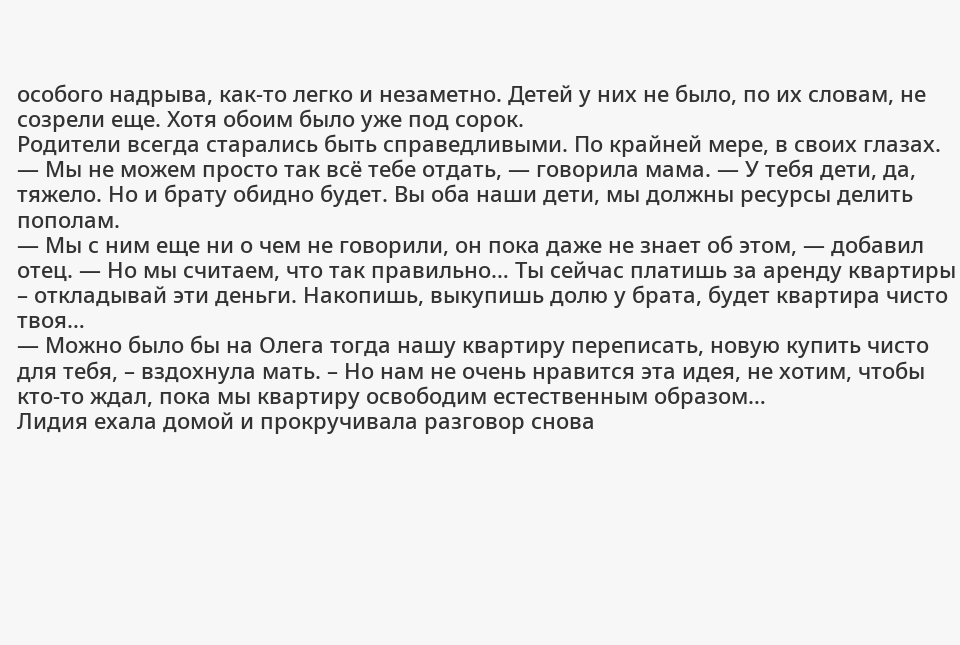особого надрыва, как-то легко и незаметно. Детей у них не было, по их словам, не созрели еще. Хотя обоим было уже под сорок.
Родители всегда старались быть справедливыми. По крайней мере, в своих глазах.
— Мы не можем просто так всё тебе отдать, — говорила мама. — У тебя дети, да, тяжело. Но и брату обидно будет. Вы оба наши дети, мы должны ресурсы делить пополам.
— Мы с ним еще ни о чем не говорили, он пока даже не знает об этом, — добавил отец. — Но мы считаем, что так правильно… Ты сейчас платишь за аренду квартиры – откладывай эти деньги. Накопишь, выкупишь долю у брата, будет квартира чисто твоя…
— Можно было бы на Олега тогда нашу квартиру переписать, новую купить чисто для тебя, – вздохнула мать. – Но нам не очень нравится эта идея, не хотим, чтобы кто-то ждал, пока мы квартиру освободим естественным образом…
Лидия ехала домой и прокручивала разговор снова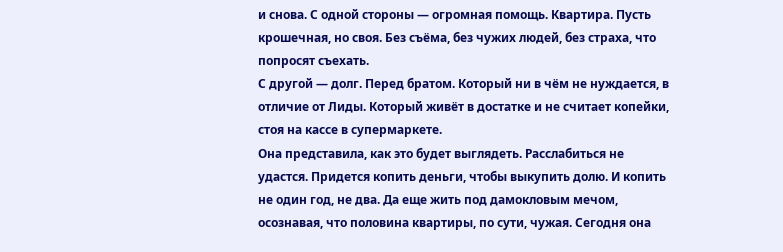и снова. С одной стороны — огромная помощь. Квартира. Пусть крошечная, но своя. Без съёма, без чужих людей, без страха, что попросят съехать.
С другой — долг. Перед братом. Который ни в чём не нуждается, в отличие от Лиды. Который живёт в достатке и не считает копейки, стоя на кассе в супермаркете.
Она представила, как это будет выглядеть. Расслабиться не удастся. Придется копить деньги, чтобы выкупить долю. И копить не один год, не два. Да еще жить под дамокловым мечом, осознавая, что половина квартиры, по сути, чужая. Сегодня она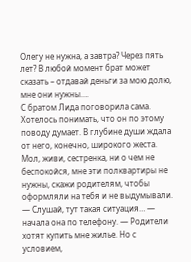Олегу не нужна, а завтра? Через пять лет? В любой момент брат может сказать – отдавай деньги за мою долю, мне они нужны….
С братом Лида поговорила сама. Хотелось понимать, что он по этому поводу думает. В глубине души ждала от него, конечно, широкого жеста. Мол, живи, сестренка, ни о чем не беспокойся, мне эти полквартиры не нужны, скажи родителям, чтобы оформляли на тебя и не выдумывали.
— Слушай, тут такая ситуация… — начала она по телефону. — Родители хотят купить мне жилье. Но с условием,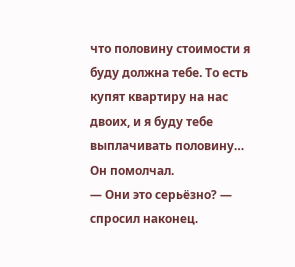что половину стоимости я буду должна тебе. То есть купят квартиру на нас двоих, и я буду тебе выплачивать половину…
Он помолчал.
— Они это серьёзно? — спросил наконец.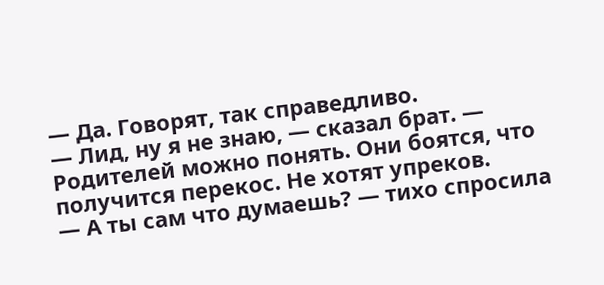— Да. Говорят, так справедливо.
— Лид, ну я не знаю, — сказал брат. — Родителей можно понять. Они боятся, что получится перекос. Не хотят упреков.
— А ты сам что думаешь? — тихо спросила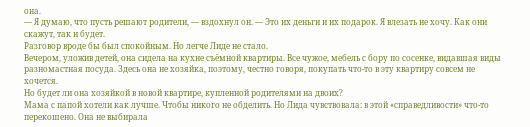она.
— Я думаю, что пусть решают родители, — вздохнул он. — Это их деньги и их подарок. Я влезать не хочу. Как они скажут, так и будет.
Разговор вроде бы был спокойным. Но легче Лиде не стало.
Вечером, уложив детей, она сидела на кухне съёмной квартиры. Все чужое, мебель с бору по сосенке, видавшая виды разномастная посуда. Здесь она не хозяйка, поэтому, честно говоря, покупать что-то в эту квартиру совсем не хочется.
Но будет ли она хозяйкой в новой квартире, купленной родителями на двоих?
Мама с папой хотели как лучше. Чтобы никого не обделить. Но Лида чувствовала: в этой «справедливости» что-то перекошено. Она не выбирала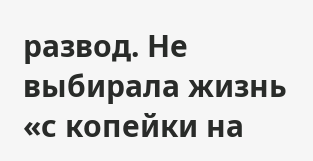развод. Не выбирала жизнь «с копейки на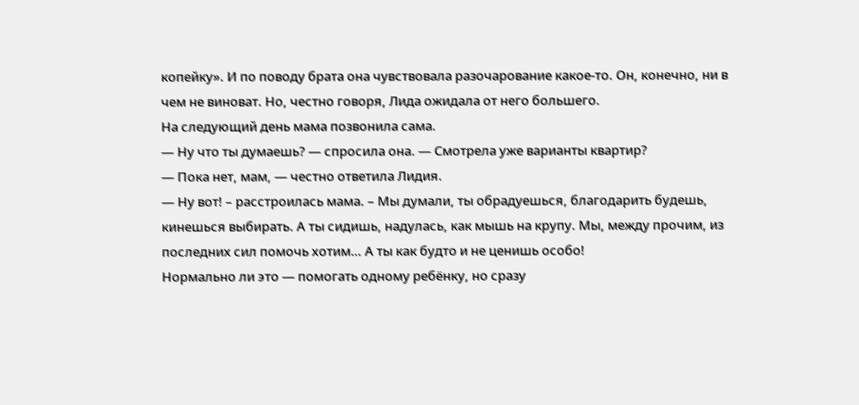копейку». И по поводу брата она чувствовала разочарование какое-то. Он, конечно, ни в чем не виноват. Но, честно говоря, Лида ожидала от него большего.
На следующий день мама позвонила сама.
— Ну что ты думаешь? — спросила она. — Смотрела уже варианты квартир?
— Пока нет, мам, — честно ответила Лидия.
— Ну вот! – расстроилась мама. – Мы думали, ты обрадуешься, благодарить будешь, кинешься выбирать. А ты сидишь, надулась, как мышь на крупу. Мы, между прочим, из последних сил помочь хотим… А ты как будто и не ценишь особо!
Нормально ли это — помогать одному ребёнку, но сразу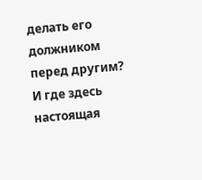делать его должником перед другим?
И где здесь настоящая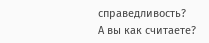справедливость?
А вы как считаете?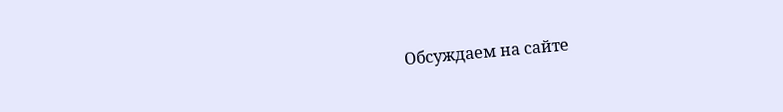Обсуждаем на сайте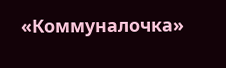«Коммуналочка»